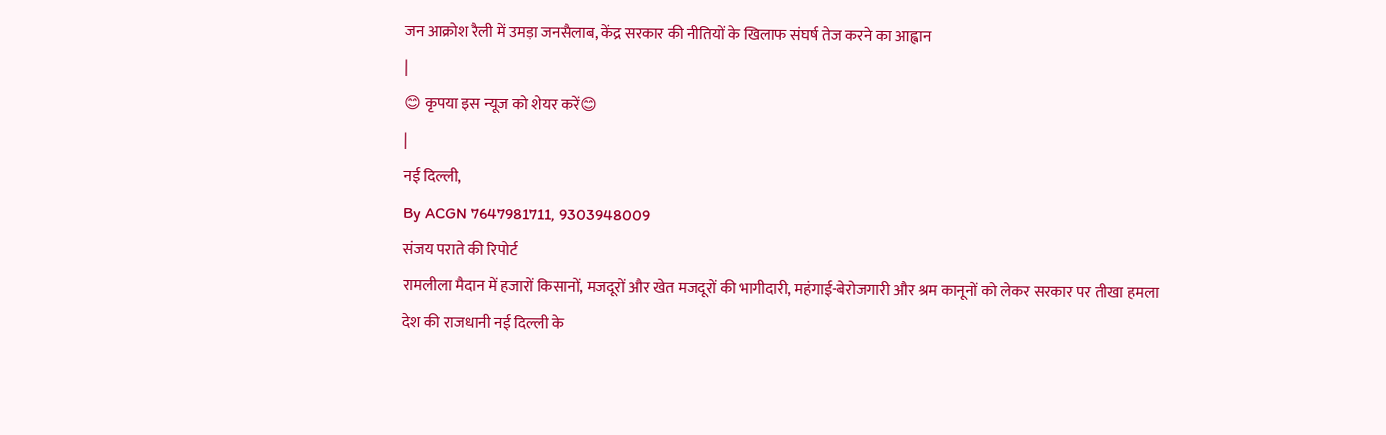जन आक्रोश रैली में उमड़ा जनसैलाब, केंद्र सरकार की नीतियों के खिलाफ संघर्ष तेज करने का आह्वान
|
😊 कृपया इस न्यूज को शेयर करें😊
|
नई दिल्ली,
By ACGN 7647981711, 9303948009
संजय पराते की रिपोर्ट
रामलीला मैदान में हजारों किसानों, मजदूरों और खेत मजदूरों की भागीदारी, महंगाई-बेरोजगारी और श्रम कानूनों को लेकर सरकार पर तीखा हमला
देश की राजधानी नई दिल्ली के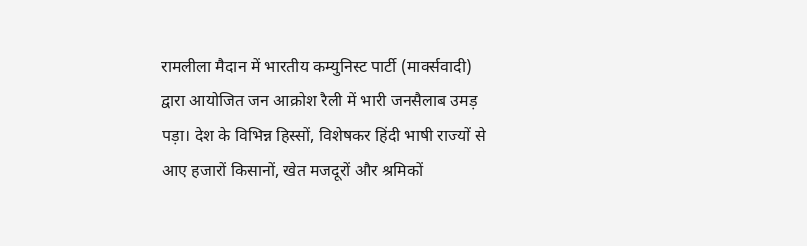रामलीला मैदान में भारतीय कम्युनिस्ट पार्टी (मार्क्सवादी) द्वारा आयोजित जन आक्रोश रैली में भारी जनसैलाब उमड़ पड़ा। देश के विभिन्न हिस्सों, विशेषकर हिंदी भाषी राज्यों से आए हजारों किसानों, खेत मजदूरों और श्रमिकों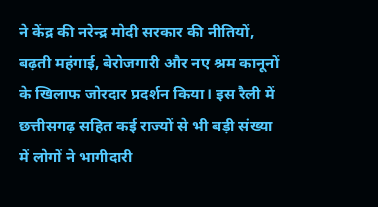ने केंद्र की नरेन्द्र मोदी सरकार की नीतियों, बढ़ती महंगाई, बेरोजगारी और नए श्रम कानूनों के खिलाफ जोरदार प्रदर्शन किया। इस रैली में छत्तीसगढ़ सहित कई राज्यों से भी बड़ी संख्या में लोगों ने भागीदारी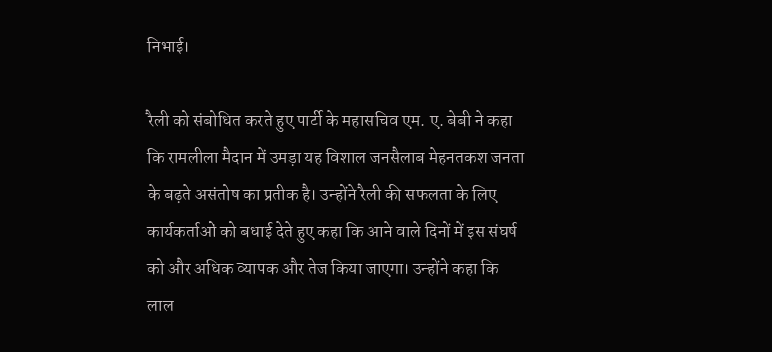निभाई।

रैली को संबोधित करते हुए पार्टी के महासचिव एम. ए. बेबी ने कहा कि रामलीला मैदान में उमड़ा यह विशाल जनसैलाब मेहनतकश जनता के बढ़ते असंतोष का प्रतीक है। उन्होंने रैली की सफलता के लिए कार्यकर्ताओं को बधाई देते हुए कहा कि आने वाले दिनों में इस संघर्ष को और अधिक व्यापक और तेज किया जाएगा। उन्होंने कहा कि लाल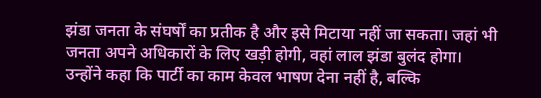झंडा जनता के संघर्षों का प्रतीक है और इसे मिटाया नहीं जा सकता। जहां भी जनता अपने अधिकारों के लिए खड़ी होगी, वहां लाल झंडा बुलंद होगा।
उन्होंने कहा कि पार्टी का काम केवल भाषण देना नहीं है, बल्कि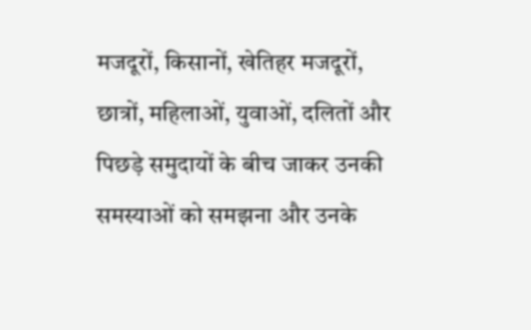मजदूरों, किसानों, खेतिहर मजदूरों, छात्रों, महिलाओं, युवाओं, दलितों और पिछड़े समुदायों के बीच जाकर उनकी समस्याओं को समझना और उनके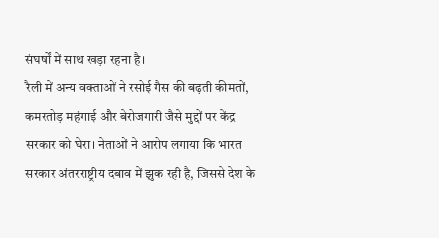संघर्षों में साथ खड़ा रहना है।
रैली में अन्य वक्ताओं ने रसोई गैस की बढ़ती कीमतों, कमरतोड़ महंगाई और बेरोजगारी जैसे मुद्दों पर केंद्र सरकार को घेरा। नेताओं ने आरोप लगाया कि भारत सरकार अंतरराष्ट्रीय दबाव में झुक रही है, जिससे देश के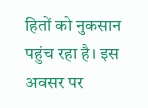हितों को नुकसान पहुंच रहा है। इस अवसर पर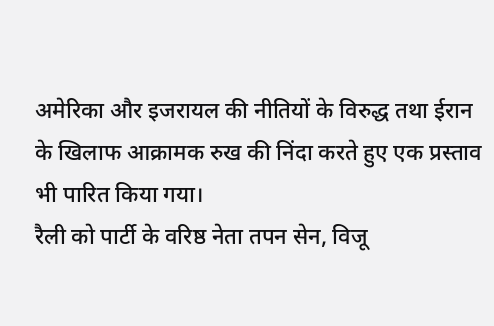अमेरिका और इजरायल की नीतियों के विरुद्ध तथा ईरान के खिलाफ आक्रामक रुख की निंदा करते हुए एक प्रस्ताव भी पारित किया गया।
रैली को पार्टी के वरिष्ठ नेता तपन सेन, विजू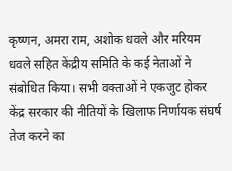कृष्णन, अमरा राम, अशोक धवले और मरियम धवले सहित केंद्रीय समिति के कई नेताओं ने संबोधित किया। सभी वक्ताओं ने एकजुट होकर केंद्र सरकार की नीतियों के खिलाफ निर्णायक संघर्ष तेज करने का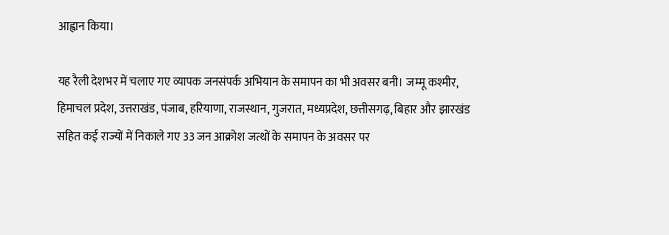आह्वान किया।

यह रैली देशभर में चलाए गए व्यापक जनसंपर्क अभियान के समापन का भी अवसर बनी। जम्मू कश्मीर, हिमाचल प्रदेश, उत्तराखंड, पंजाब, हरियाणा, राजस्थान, गुजरात, मध्यप्रदेश, छत्तीसगढ़, बिहार और झारखंड सहित कई राज्यों में निकाले गए 33 जन आक्रोश जत्थों के समापन के अवसर पर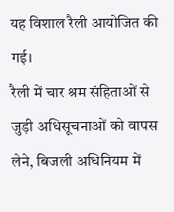यह विशाल रैली आयोजित की गई।
रैली में चार श्रम संहिताओं से जुड़ी अधिसूचनाओं को वापस लेने, बिजली अधिनियम में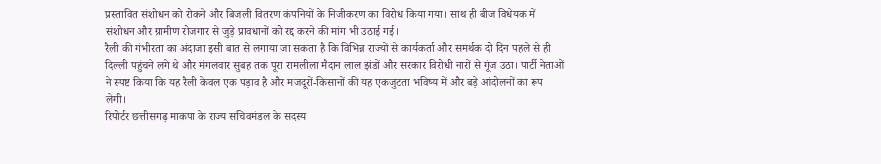प्रस्तावित संशोधन को रोकने और बिजली वितरण कंपनियों के निजीकरण का विरोध किया गया। साथ ही बीज विधेयक में संशोधन और ग्रामीण रोजगार से जुड़े प्रावधानों को रद्द करने की मांग भी उठाई गई।
रैली की गंभीरता का अंदाजा इसी बात से लगाया जा सकता है कि विभिन्न राज्यों से कार्यकर्ता और समर्थक दो दिन पहले से ही दिल्ली पहुंचने लगे थे और मंगलवार सुबह तक पूरा रामलीला मैदान लाल झंडों और सरकार विरोधी नारों से गूंज उठा। पार्टी नेताओं ने स्पष्ट किया कि यह रैली केवल एक पड़ाव है और मजदूरों-किसानों की यह एकजुटता भविष्य में और बड़े आंदोलनों का रूप लेगी।
रिपोर्टर छत्तीसगढ़ माकपा के राज्य सचिवमंडल के सदस्य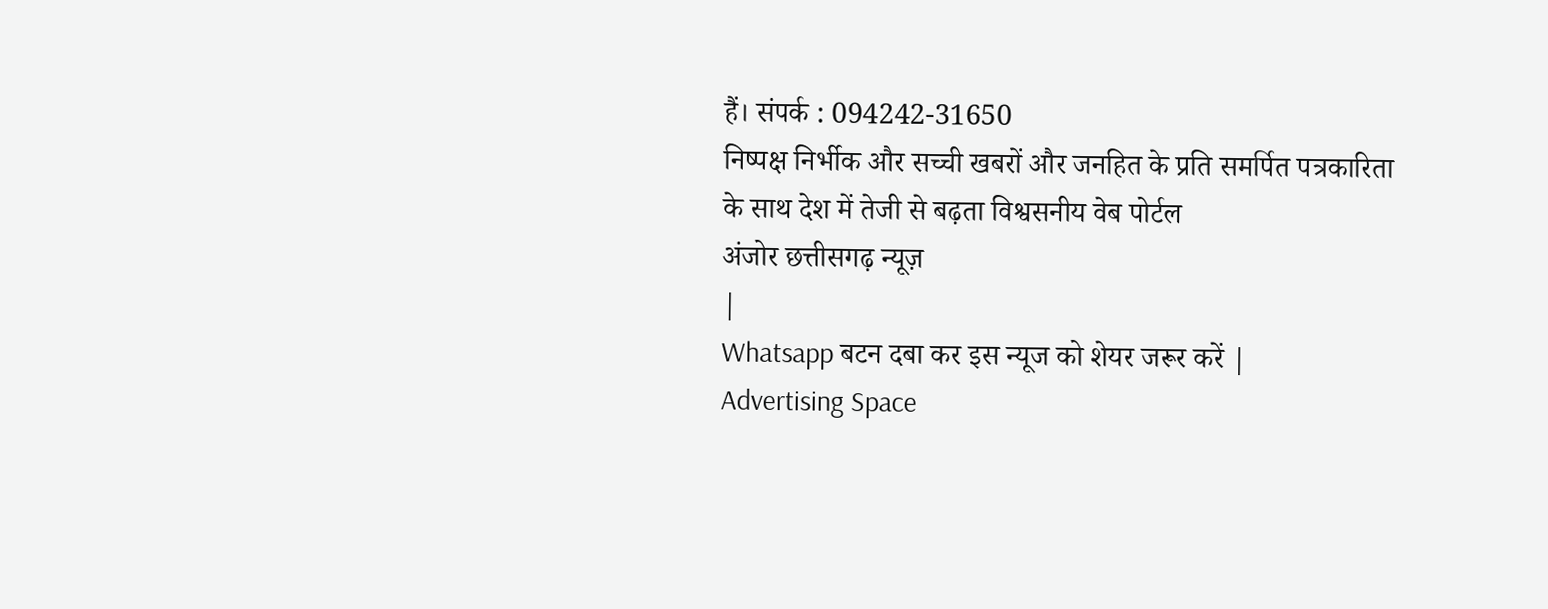हैं। संपर्क : 094242-31650
निष्पक्ष निर्भीक और सच्ची खबरों और जनहित के प्रति समर्पित पत्रकारिता के साथ देश में तेजी से बढ़ता विश्वसनीय वेब पोर्टल
अंजोर छत्तीसगढ़ न्यूज़
|
Whatsapp बटन दबा कर इस न्यूज को शेयर जरूर करें |
Advertising Space